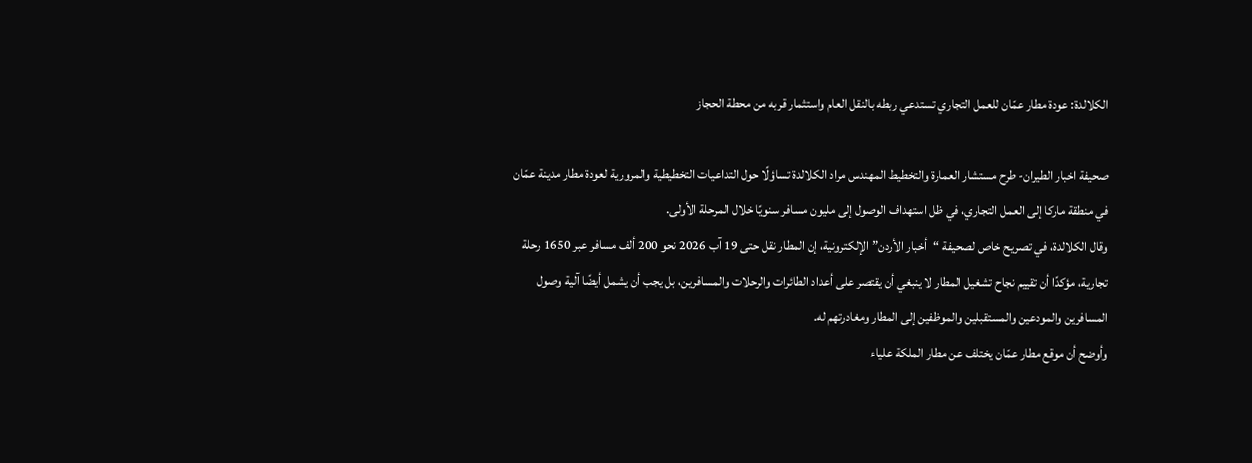الكلالدة: عودة مطار عمّان للعمل التجاري تستدعي ربطه بالنقل العام واستثمار قربه من محطة الحجاز

صحيفة اخبار الطيران- طرح مستشار العمارة والتخطيط المهندس مراد الكلالدة تساؤلًا حول التداعيات التخطيطية والمرورية لعودة مطار مدينة عمّان في منطقة ماركا إلى العمل التجاري، في ظل استهداف الوصول إلى مليون مسافر سنويًا خلال المرحلة الأولى.
وقال الكلالدة، في تصريح خاص لصحيفة “أخبار الأردن” الإلكترونية، إن المطار نقل حتى 19 آب 2026 نحو 200 ألف مسافر عبر 1650 رحلة تجارية، مؤكدًا أن تقييم نجاح تشغيل المطار لا ينبغي أن يقتصر على أعداد الطائرات والرحلات والمسافرين، بل يجب أن يشمل أيضًا آلية وصول المسافرين والمودعين والمستقبلين والموظفين إلى المطار ومغادرتهم له.
وأوضح أن موقع مطار عمّان يختلف عن مطار الملكة علياء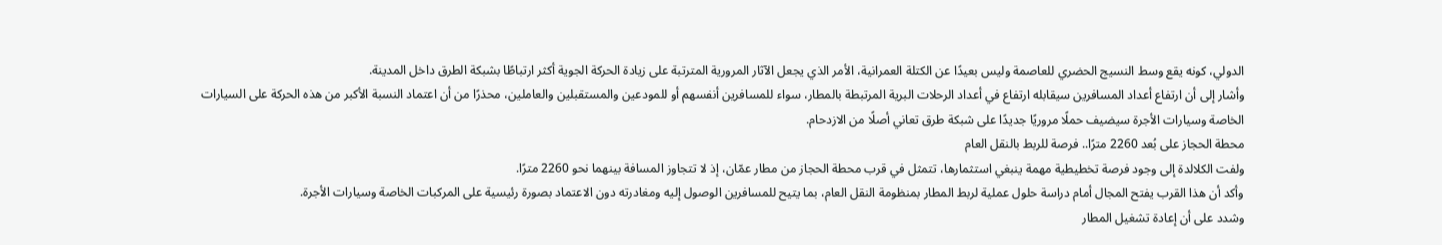الدولي، كونه يقع وسط النسيج الحضري للعاصمة وليس بعيدًا عن الكتلة العمرانية، الأمر الذي يجعل الآثار المرورية المترتبة على زيادة الحركة الجوية أكثر ارتباطًا بشبكة الطرق داخل المدينة.
وأشار إلى أن ارتفاع أعداد المسافرين سيقابله ارتفاع في أعداد الرحلات البرية المرتبطة بالمطار، سواء للمسافرين أنفسهم أو للمودعين والمستقبلين والعاملين، محذرًا من أن اعتماد النسبة الأكبر من هذه الحركة على السيارات الخاصة وسيارات الأجرة سيضيف حملًا مروريًا جديدًا على شبكة طرق تعاني أصلًا من الازدحام.
محطة الحجاز على بُعد 2260 مترًا.. فرصة للربط بالنقل العام
ولفت الكلالدة إلى وجود فرصة تخطيطية مهمة ينبغي استثمارها، تتمثل في قرب محطة الحجاز من مطار عمّان، إذ لا تتجاوز المسافة بينهما نحو 2260 مترًا.
وأكد أن هذا القرب يفتح المجال أمام دراسة حلول عملية لربط المطار بمنظومة النقل العام، بما يتيح للمسافرين الوصول إليه ومغادرته دون الاعتماد بصورة رئيسية على المركبات الخاصة وسيارات الأجرة.
وشدد على أن إعادة تشغيل المطار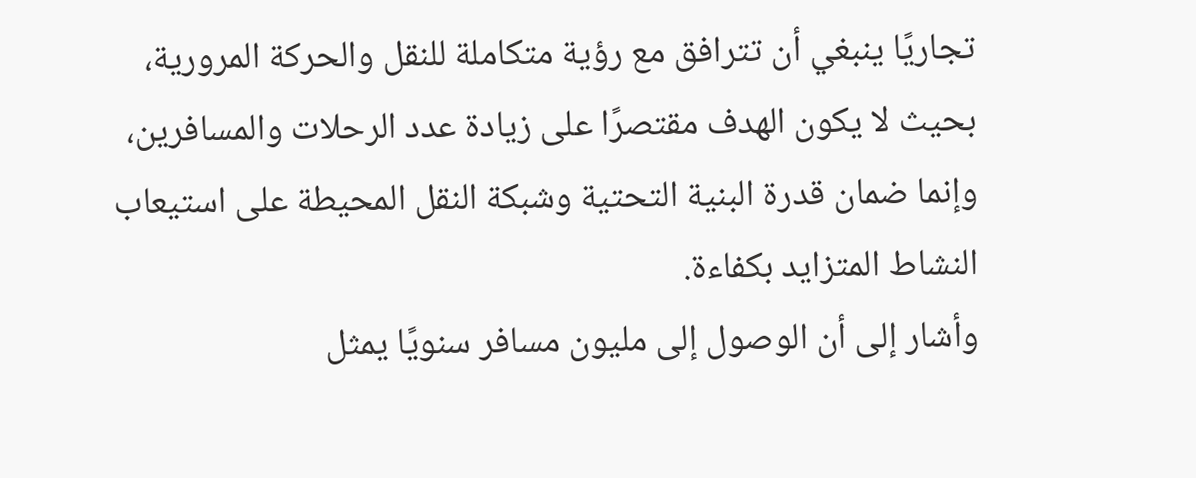تجاريًا ينبغي أن تترافق مع رؤية متكاملة للنقل والحركة المرورية، بحيث لا يكون الهدف مقتصرًا على زيادة عدد الرحلات والمسافرين، وإنما ضمان قدرة البنية التحتية وشبكة النقل المحيطة على استيعاب النشاط المتزايد بكفاءة.
وأشار إلى أن الوصول إلى مليون مسافر سنويًا يمثل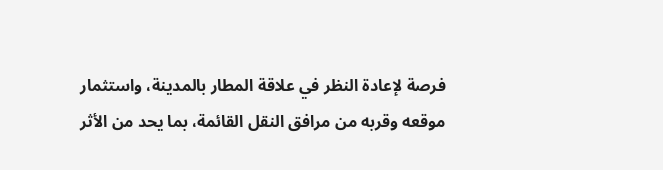فرصة لإعادة النظر في علاقة المطار بالمدينة، واستثمار موقعه وقربه من مرافق النقل القائمة، بما يحد من الأثر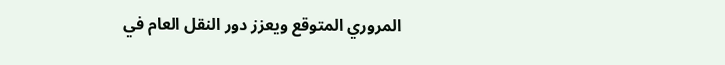المروري المتوقع ويعزز دور النقل العام في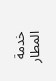خدمة المطار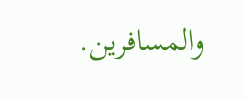والمسافرين.